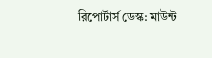রিপোর্টার্স ডেস্ক: মাউন্ট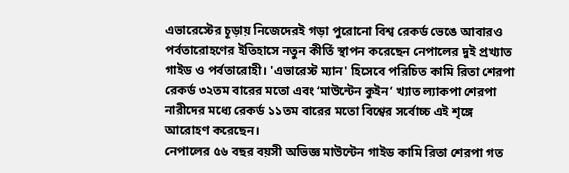এভারেস্টের চূড়ায় নিজেদেরই গড়া পুরোনো বিশ্ব রেকর্ড ভেঙে আবারও পর্বতারোহণের ইতিহাসে নতুন কীর্তি স্থাপন করেছেন নেপালের দুই প্রখ্যাত গাইড ও পর্বতারোহী। 'এভারেস্ট ম্যান' হিসেবে পরিচিত কামি রিতা শেরপা রেকর্ড ৩২তম বারের মতো এবং ‘মাউন্টেন কুইন’ খ্যাত ল্যাকপা শেরপা নারীদের মধ্যে রেকর্ড ১১তম বারের মতো বিশ্বের সর্বোচ্চ এই শৃঙ্গে আরোহণ করেছেন।
নেপালের ৫৬ বছর বয়সী অভিজ্ঞ মাউন্টেন গাইড কামি রিতা শেরপা গত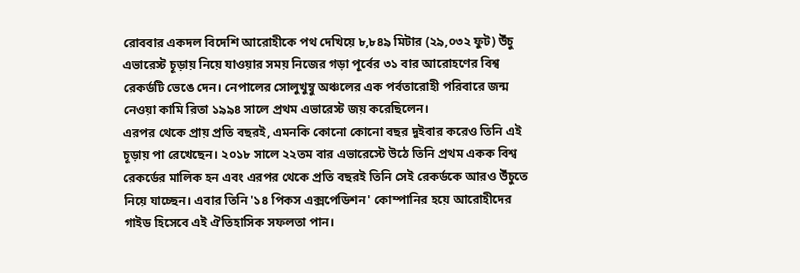রোববার একদল বিদেশি আরোহীকে পথ দেখিয়ে ৮,৮৪৯ মিটার (২৯,০৩২ ফুট) উঁচু এভারেস্ট চূড়ায় নিয়ে যাওয়ার সময় নিজের গড়া পূর্বের ৩১ বার আরোহণের বিশ্ব রেকর্ডটি ভেঙে দেন। নেপালের সোলুখুম্বু অঞ্চলের এক পর্বতারোহী পরিবারে জন্ম নেওয়া কামি রিতা ১৯৯৪ সালে প্রথম এভারেস্ট জয় করেছিলেন।
এরপর থেকে প্রায় প্রতি বছরই, এমনকি কোনো কোনো বছর দুইবার করেও তিনি এই চূড়ায় পা রেখেছেন। ২০১৮ সালে ২২তম বার এভারেস্টে উঠে তিনি প্রথম একক বিশ্ব রেকর্ডের মালিক হন এবং এরপর থেকে প্রতি বছরই তিনি সেই রেকর্ডকে আরও উঁচুতে নিয়ে যাচ্ছেন। এবার তিনি '১৪ পিকস এক্সপেডিশন' কোম্পানির হয়ে আরোহীদের গাইড হিসেবে এই ঐতিহাসিক সফলতা পান।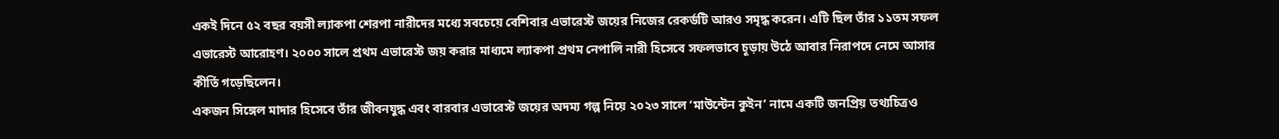একই দিনে ৫২ বছর বয়সী ল্যাকপা শেরপা নারীদের মধ্যে সবচেয়ে বেশিবার এভারেস্ট জয়ের নিজের রেকর্ডটি আরও সমৃদ্ধ করেন। এটি ছিল তাঁর ১১তম সফল এভারেস্ট আরোহণ। ২০০০ সালে প্রথম এভারেস্ট জয় করার মাধ্যমে ল্যাকপা প্রথম নেপালি নারী হিসেবে সফলভাবে চূড়ায় উঠে আবার নিরাপদে নেমে আসার কীর্তি গড়েছিলেন।
একজন সিঙ্গেল মাদার হিসেবে তাঁর জীবনযুদ্ধ এবং বারবার এভারেস্ট জয়ের অদম্য গল্প নিয়ে ২০২৩ সালে ‘মাউন্টেন কুইন’ নামে একটি জনপ্রিয় তথ্যচিত্রও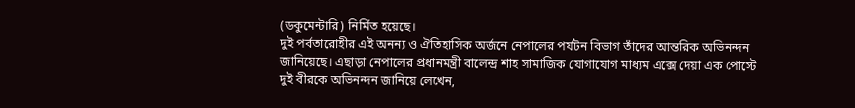(ডকুমেন্টারি) নির্মিত হয়েছে।
দুই পর্বতারোহীর এই অনন্য ও ঐতিহাসিক অর্জনে নেপালের পর্যটন বিভাগ তাঁদের আন্তরিক অভিনন্দন জানিয়েছে। এছাড়া নেপালের প্রধানমন্ত্রী বালেন্দ্র শাহ সামাজিক যোগাযোগ মাধ্যম এক্সে দেয়া এক পোস্টে দুই বীরকে অভিনন্দন জানিয়ে লেখেন,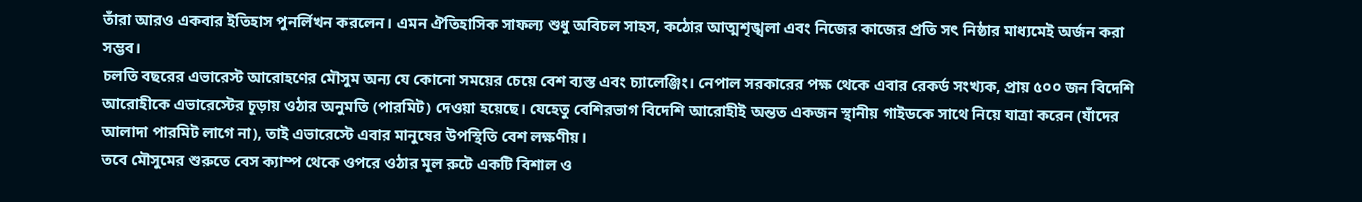তাঁরা আরও একবার ইতিহাস পুনর্লিখন করলেন। এমন ঐতিহাসিক সাফল্য শুধু অবিচল সাহস, কঠোর আত্মশৃঙ্খলা এবং নিজের কাজের প্রতি সৎ নিষ্ঠার মাধ্যমেই অর্জন করা সম্ভব।
চলতি বছরের এভারেস্ট আরোহণের মৌসুম অন্য যে কোনো সময়ের চেয়ে বেশ ব্যস্ত এবং চ্যালেঞ্জিং। নেপাল সরকারের পক্ষ থেকে এবার রেকর্ড সংখ্যক, প্রায় ৫০০ জন বিদেশি আরোহীকে এভারেস্টের চূড়ায় ওঠার অনুমতি (পারমিট) দেওয়া হয়েছে। যেহেতু বেশিরভাগ বিদেশি আরোহীই অন্তত একজন স্থানীয় গাইডকে সাথে নিয়ে যাত্রা করেন (যাঁদের আলাদা পারমিট লাগে না), তাই এভারেস্টে এবার মানুষের উপস্থিতি বেশ লক্ষণীয়।
তবে মৌসুমের শুরুতে বেস ক্যাম্প থেকে ওপরে ওঠার মূল রুটে একটি বিশাল ও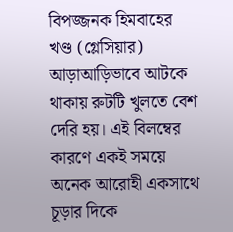বিপজ্জনক হিমবাহের খণ্ড (গ্লেসিয়ার) আড়াআড়িভাবে আটকে থাকায় রুটটি খুলতে বেশ দেরি হয়। এই বিলম্বের কারণে একই সময়ে অনেক আরোহী একসাথে চূড়ার দিকে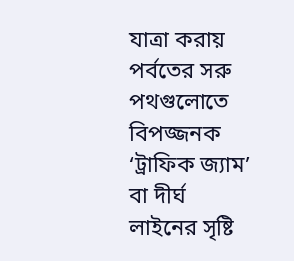যাত্রা করায় পর্বতের সরু পথগুলোতে বিপজ্জনক ‘ট্রাফিক জ্যাম’ বা দীর্ঘ লাইনের সৃষ্টি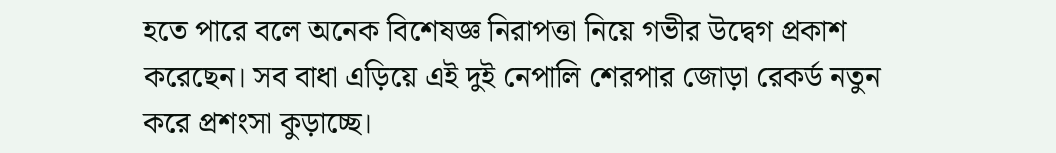হতে পারে বলে অনেক বিশেষজ্ঞ নিরাপত্তা নিয়ে গভীর উদ্বেগ প্রকাশ করেছেন। সব বাধা এড়িয়ে এই দুই নেপালি শেরপার জোড়া রেকর্ড নতুন করে প্রশংসা কুড়াচ্ছে।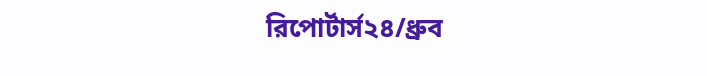রিপোর্টার্স২৪/ধ্রুব